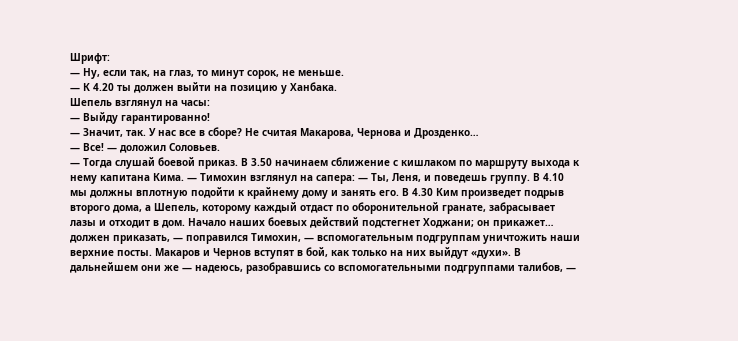Шрифт:
— Ну, если так, на глаз, то минут сорок, не меньше.
— К 4.20 ты должен выйти на позицию у Ханбака.
Шепель взглянул на часы:
— Выйду гарантированно!
— Значит, так. У нас все в сборе? Не считая Макарова, Чернова и Дрозденко…
— Все! — доложил Соловьев.
— Тогда слушай боевой приказ. В 3.50 начинаем сближение с кишлаком по маршруту выхода к нему капитана Кима. — Тимохин взглянул на сапера: — Ты, Леня, и поведешь группу. В 4.10 мы должны вплотную подойти к крайнему дому и занять его. В 4.30 Ким произведет подрыв второго дома, а Шепель, которому каждый отдаст по оборонительной гранате, забрасывает лазы и отходит в дом. Начало наших боевых действий подстегнет Ходжани; он прикажет… должен приказать, — поправился Тимохин, — вспомогательным подгруппам уничтожить наши верхние посты. Макаров и Чернов вступят в бой, как только на них выйдут «духи». В дальнейшем они же — надеюсь, разобравшись со вспомогательными подгруппами талибов, —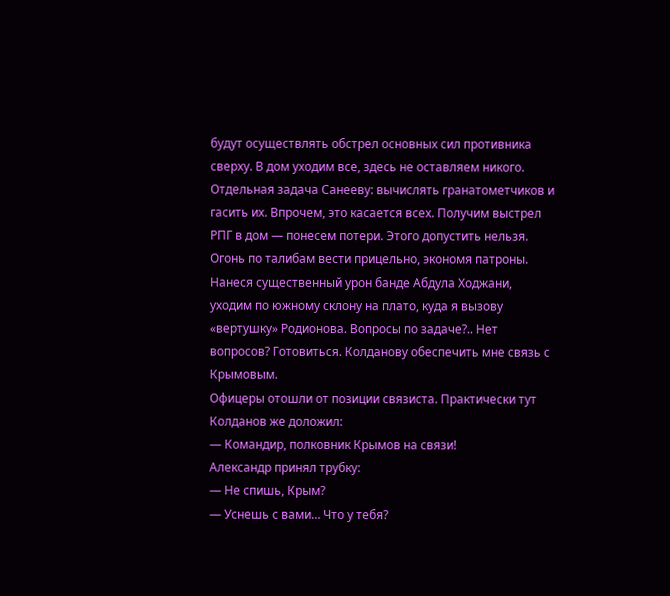будут осуществлять обстрел основных сил противника сверху. В дом уходим все, здесь не оставляем никого. Отдельная задача Санееву: вычислять гранатометчиков и гасить их. Впрочем, это касается всех. Получим выстрел РПГ в дом — понесем потери. Этого допустить нельзя. Огонь по талибам вести прицельно, экономя патроны. Нанеся существенный урон банде Абдула Ходжани, уходим по южному склону на плато, куда я вызову «вертушку» Родионова. Вопросы по задаче?.. Нет вопросов? Готовиться. Колданову обеспечить мне связь с Крымовым.
Офицеры отошли от позиции связиста. Практически тут Колданов же доложил:
— Командир, полковник Крымов на связи!
Александр принял трубку:
— Не спишь, Крым?
— Уснешь с вами… Что у тебя?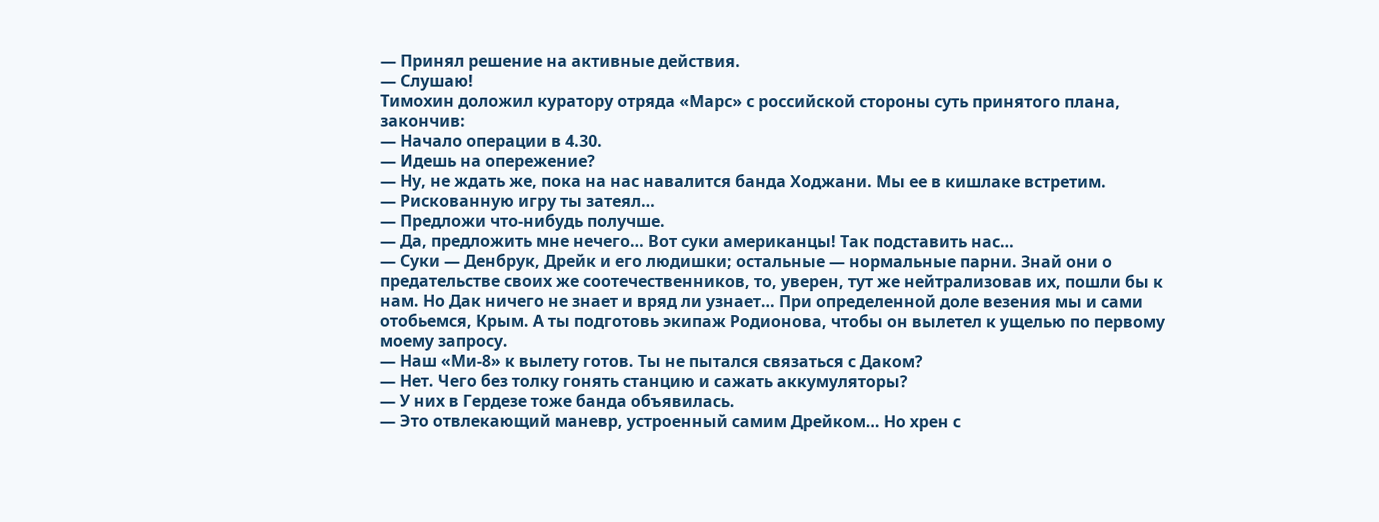— Принял решение на активные действия.
— Слушаю!
Тимохин доложил куратору отряда «Марс» с российской стороны суть принятого плана, закончив:
— Начало операции в 4.30.
— Идешь на опережение?
— Ну, не ждать же, пока на нас навалится банда Ходжани. Мы ее в кишлаке встретим.
— Рискованную игру ты затеял…
— Предложи что-нибудь получше.
— Да, предложить мне нечего… Вот суки американцы! Так подставить нас…
— Суки — Денбрук, Дрейк и его людишки; остальные — нормальные парни. Знай они о предательстве своих же соотечественников, то, уверен, тут же нейтрализовав их, пошли бы к нам. Но Дак ничего не знает и вряд ли узнает… При определенной доле везения мы и сами отобьемся, Крым. А ты подготовь экипаж Родионова, чтобы он вылетел к ущелью по первому моему запросу.
— Наш «Ми-8» к вылету готов. Ты не пытался связаться с Даком?
— Нет. Чего без толку гонять станцию и сажать аккумуляторы?
— У них в Гердезе тоже банда объявилась.
— Это отвлекающий маневр, устроенный самим Дрейком… Но хрен с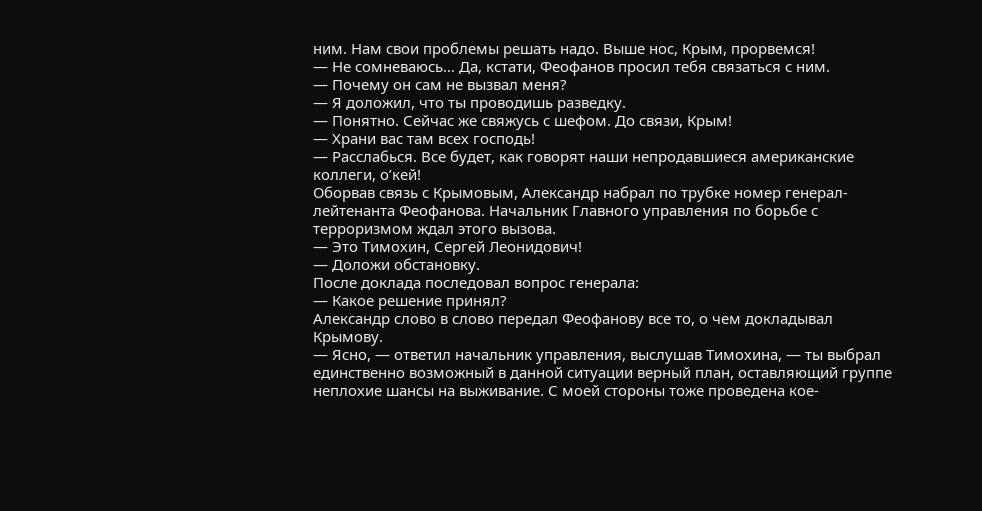ним. Нам свои проблемы решать надо. Выше нос, Крым, прорвемся!
— Не сомневаюсь… Да, кстати, Феофанов просил тебя связаться с ним.
— Почему он сам не вызвал меня?
— Я доложил, что ты проводишь разведку.
— Понятно. Сейчас же свяжусь с шефом. До связи, Крым!
— Храни вас там всех господь!
— Расслабься. Все будет, как говорят наши непродавшиеся американские коллеги, о’кей!
Оборвав связь с Крымовым, Александр набрал по трубке номер генерал-лейтенанта Феофанова. Начальник Главного управления по борьбе с терроризмом ждал этого вызова.
— Это Тимохин, Сергей Леонидович!
— Доложи обстановку.
После доклада последовал вопрос генерала:
— Какое решение принял?
Александр слово в слово передал Феофанову все то, о чем докладывал Крымову.
— Ясно, — ответил начальник управления, выслушав Тимохина, — ты выбрал единственно возможный в данной ситуации верный план, оставляющий группе неплохие шансы на выживание. С моей стороны тоже проведена кое-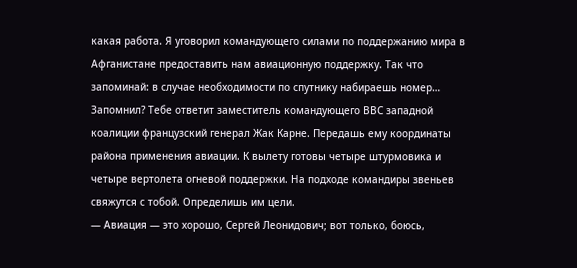какая работа. Я уговорил командующего силами по поддержанию мира в Афганистане предоставить нам авиационную поддержку. Так что запоминай: в случае необходимости по спутнику набираешь номер… Запомнил? Тебе ответит заместитель командующего ВВС западной коалиции французский генерал Жак Карне. Передашь ему координаты района применения авиации. К вылету готовы четыре штурмовика и четыре вертолета огневой поддержки. На подходе командиры звеньев свяжутся с тобой. Определишь им цели.
— Авиация — это хорошо, Сергей Леонидович; вот только, боюсь,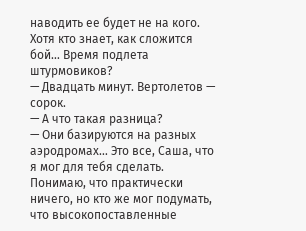наводить ее будет не на кого. Хотя кто знает, как сложится бой… Время подлета штурмовиков?
— Двадцать минут. Вертолетов — сорок.
— А что такая разница?
— Они базируются на разных аэродромах… Это все, Саша, что я мог для тебя сделать. Понимаю, что практически ничего, но кто же мог подумать, что высокопоставленные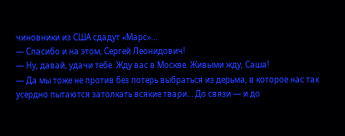чиновники из США сдадут «Марс»…
— Спасибо и на этом, Сергей Леонидович!
— Ну, давай, удачи тебе. Жду вас в Москве. Живыми жду, Саша!
— Да мы тоже не против без потерь выбраться из дерьма, в которое нас так усердно пытаются затолкать всякие твари… До связи — и до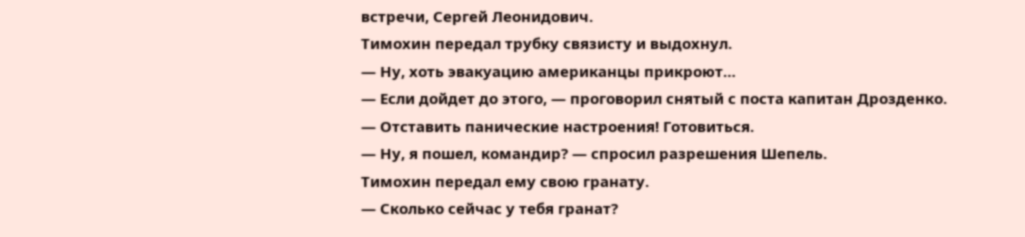встречи, Сергей Леонидович.
Тимохин передал трубку связисту и выдохнул.
— Ну, хоть эвакуацию американцы прикроют…
— Если дойдет до этого, — проговорил снятый с поста капитан Дрозденко.
— Отставить панические настроения! Готовиться.
— Ну, я пошел, командир? — спросил разрешения Шепель.
Тимохин передал ему свою гранату.
— Сколько сейчас у тебя гранат?